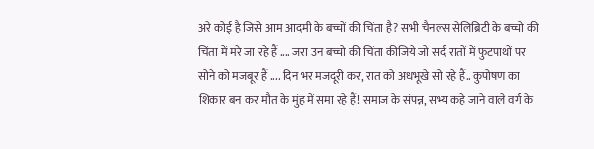अरे कोई है जिसे आम आदमी के बच्चों की चिंता है? सभी चैनल्स सेलिब्रिटी के बच्चो की चिंता में मरे जा रहे हैं .... जरा उन बच्चो की चिंता कीजिये जो सर्द रातों में फुटपाथों पर सोने को मजबूर हैं .... दिन भर मजदूरी कर, रात को अधभूखे सो रहे हैं.. कुपोषण का शिकार बन कर मौत के मुंह में समा रहे हैं! समाज के संपन्न, सभ्य कहे जाने वाले वर्ग के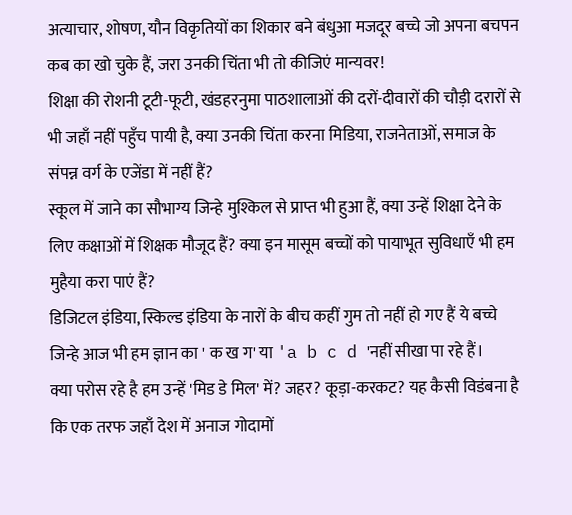अत्याचार, शोषण, यौन विकृतियों का शिकार बने बंधुआ मजदूर बच्चे जो अपना बचपन कब का खो चुके हैं, जरा उनकी चिंता भी तो कीजिएं मान्यवर!
शिक्षा की रोशनी टूटी-फूटी, खंडहरनुमा पाठशालाओं की दरों-दीवारों की चौड़ी दरारों से भी जहाँ नहीं पहुँच पायी है, क्या उनकी चिंता करना मिडिया, राजनेताओं, समाज के संपन्न वर्ग के एजेंडा में नहीं हैं?
स्कूल में जाने का सौभाग्य जिन्हे मुश्किल से प्राप्त भी हुआ हैं, क्या उन्हें शिक्षा देने के लिए कक्षाओं में शिक्षक मौजूद हैं? क्या इन मासूम बच्चों को पायाभूत सुविधाएँ भी हम मुहैया करा पाएं हैं?
डिजिटल इंडिया, स्किल्ड इंडिया के नारों के बीच कहीं गुम तो नहीं हो गए हैं ये बच्चे जिन्हे आज भी हम ज्ञान का ' क ख ग' या 'a b c d 'नहीं सीखा पा रहे हैं।
क्या परोस रहे है हम उन्हें 'मिड डे मिल' में? जहर? कूड़ा-करकट? यह कैसी विडंबना है कि एक तरफ जहाँ देश में अनाज गोदामों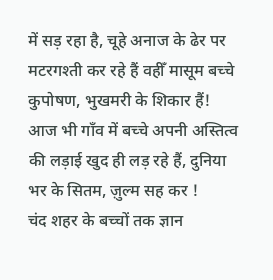में सड़ रहा है, चूहे अनाज के ढेर पर मटरगश्ती कर रहे हैं वहीँ मासूम बच्चे कुपोषण, भुखमरी के शिकार हैं! आज भी गाँव में बच्चे अपनी अस्तित्व की लड़ाई खुद ही लड़ रहे हैं, दुनिया भर के सितम, ज़ुल्म सह कर !
चंद शहर के बच्चों तक ज्ञान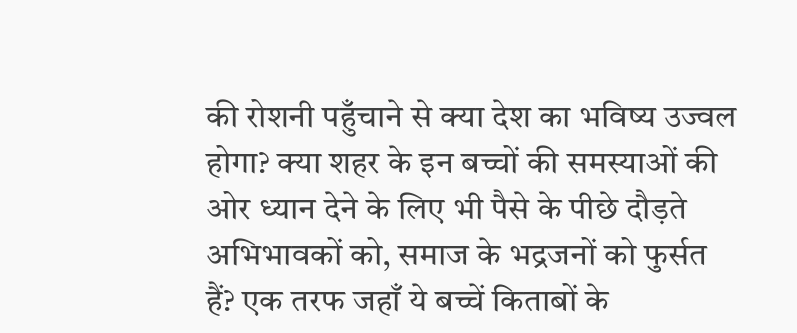की रोशनी पहुँचाने से क्या देश का भविष्य उज्वल होगा? क्या शहर के इन बच्चों की समस्याओं की ओर ध्यान देने के लिए भी पैसे के पीछे दौड़ते अभिभावकों को, समाज के भद्रजनों को फुर्सत हैं? एक तरफ जहाँ ये बच्चें किताबों के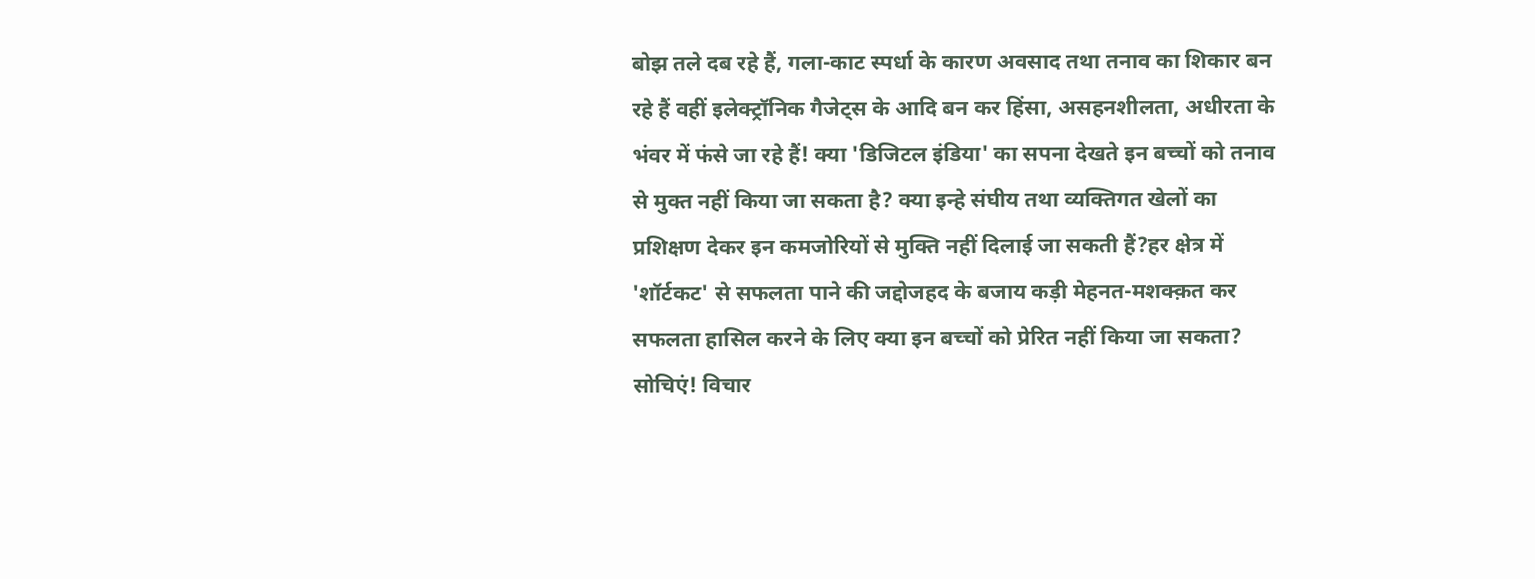बोझ तले दब रहे हैं, गला-काट स्पर्धा के कारण अवसाद तथा तनाव का शिकार बन रहे हैं वहीं इलेक्ट्रॉनिक गैजेट्स के आदि बन कर हिंसा, असहनशीलता, अधीरता के भंवर में फंसे जा रहे हैं! क्या 'डिजिटल इंडिया' का सपना देखते इन बच्चों को तनाव से मुक्त नहीं किया जा सकता है? क्या इन्हे संघीय तथा व्यक्तिगत खेलों का प्रशिक्षण देकर इन कमजोरियों से मुक्ति नहीं दिलाई जा सकती हैं?हर क्षेत्र में 'शॉर्टकट' से सफलता पाने की जद्दोजहद के बजाय कड़ी मेहनत-मशक्क़त कर सफलता हासिल करने के लिए क्या इन बच्चों को प्रेरित नहीं किया जा सकता?
सोचिएं! विचार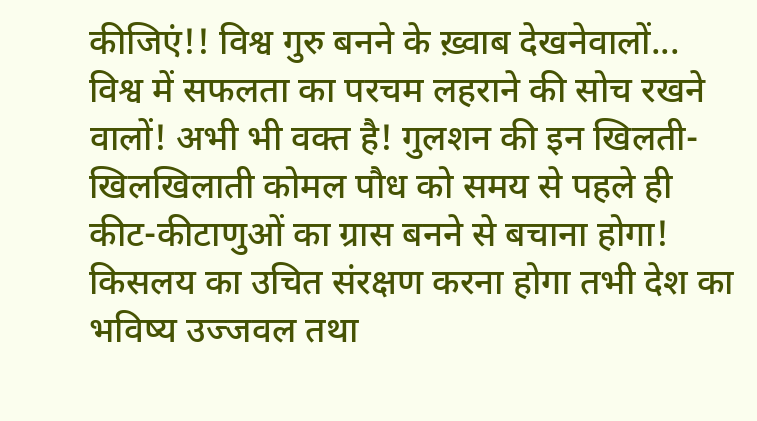कीजिएं!! विश्व गुरु बनने के ख़्वाब देखनेवालों... विश्व में सफलता का परचम लहराने की सोच रखने वालों! अभी भी वक्त है! गुलशन की इन खिलती-खिलखिलाती कोमल पौध को समय से पहले ही कीट-कीटाणुओं का ग्रास बनने से बचाना होगा! किसलय का उचित संरक्षण करना होगा तभी देश का भविष्य उज्जवल तथा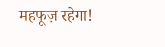महफूज़ रहेगा!